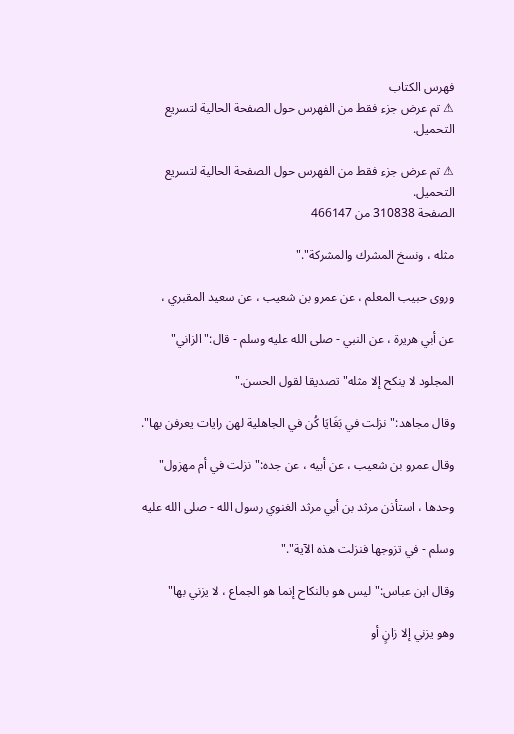فهرس الكتاب
⚠ تم عرض جزء فقط من الفهرس حول الصفحة الحالية لتسريع التحميل.

⚠ تم عرض جزء فقط من الفهرس حول الصفحة الحالية لتسريع التحميل.
الصفحة 310838 من 466147

مثله ، ونسخ المشرك والمشركة"."

وروى حبيب المعلم ، عن عمرو بن شعيب ، عن سعيد المقبري ،

عن أبي هريرة ، عن النبي - صلى الله عليه وسلم - قال:"الزاني"

المجلود لا ينكح إلا مثله"تصديقا لقول الحسن."

وقال مجاهد:"نزلت في بَغَايَا كُن في الجاهلية لهن رايات يعرفن بها".

وقال عمرو بن شعيب ، عن أبيه ، عن جده:"نزلت في أم مهزول"

وحدها ، استأذن مرثد بن أبي مرثد الغنوي رسول الله - صلى الله عليه

وسلم - في تزوجها فنزلت هذه الآية"."

وقال ابن عباس:"ليس هو بالنكاح إنما هو الجماع ، لا يزني بها"

وهو يزني إلا زانٍ أو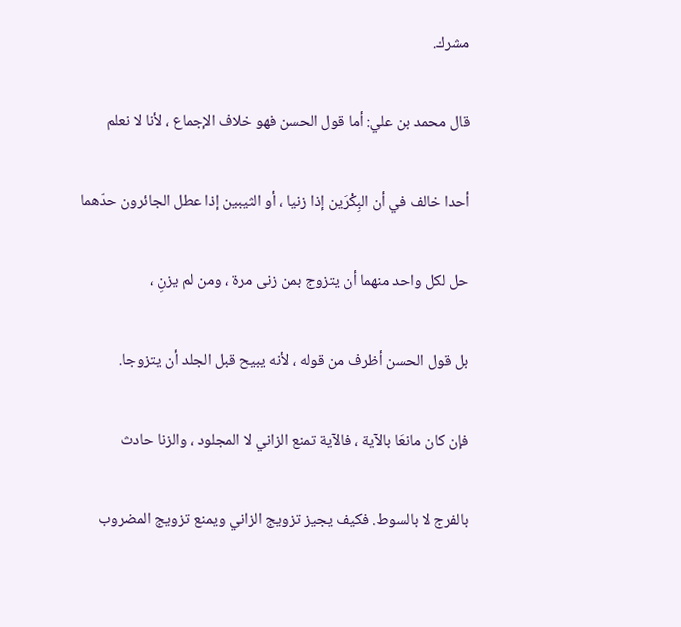مشرك.

قال محمد بن علي: أما قول الحسن فهو خلاف الإجماع ، لأنا لا نعلم

أحدا خالف في أن البِكْرَين إذا زنيا ، أو الثيبين إذا عطل الجائرون حدّهما

حل لكل واحد منهما أن يتزوج بمن زنى مرة ، ومن لم يزنِ ،

بل قول الحسن أظرف من قوله ، لأنه يبيح قبل الجلد أن يتزوجا.

فإن كان مانعَا بالآية ، فالآية تمنع الزاني لا المجلود ، والزنا حادث

بالفرج لا بالسوط. فكيف يجيز تزويج الزاني ويمنع تزويج المضروب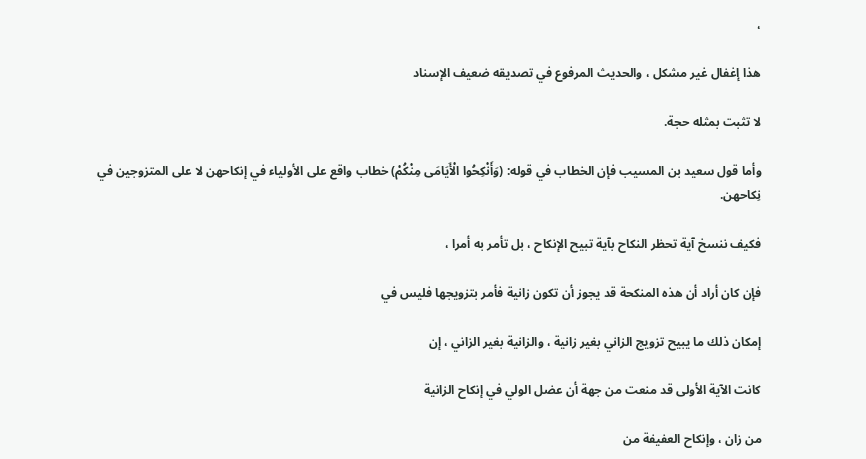،

هذا إغفال غير مشكل ، والحديث المرفوع في تصديقه ضعيف الإسناد

لا تثبت بمثله حجة.

وأما قول سعيد بن المسيب فإن الخطاب في قوله: (وَأَنْكِحُوا الْأَيَامَى مِنْكُمْ) خطاب واقع على الأولياء في إنكاحهن لا على المتزوجين في نِكاحهن.

فكيف ننسخ آية تحظر النكاح بآية تبيح الإنكاح ، بل تأمر به أمرا ،

فإن كان أراد أن هذه المنكحة قد يجوز أن تكون زانية فأمر بتزويجها فليس في

إمكان ذلك ما يبيح تزويج الزاني بغير زانية ، والزانية بغير الزاني ، إن

كانت الآية الأولى قد منعت من جهة أن عضل الولي في إنكاح الزانية

من زان ، وإنكاح العفيفة من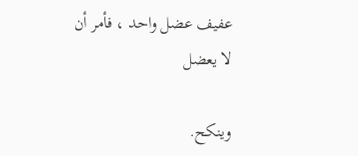عفيف عضل واحد ، فأمر أن لا يعضل

وينكح.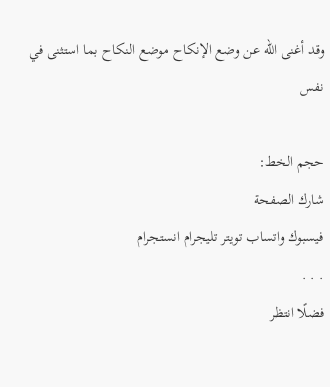وقد أغنى الله عن وضع الإنكاح موضع النكاح بما استثنى في نفس

حجم الخط:
شارك الصفحة
فيسبوك واتساب تويتر تليجرام انستجرام
. . .
فضلًا انتظر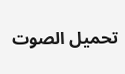تحميل الصوت